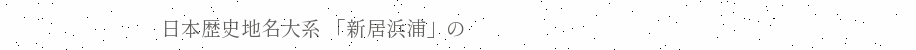日本歴史地名大系 「新居浜浦」の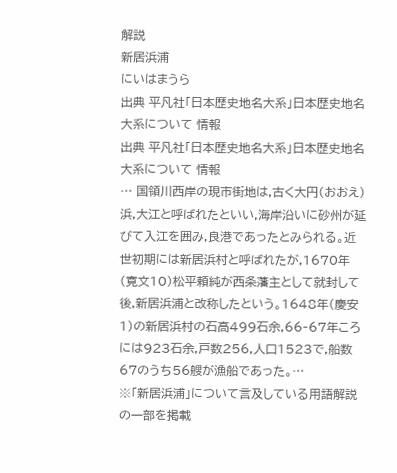解説
新居浜浦
にいはまうら
出典 平凡社「日本歴史地名大系」日本歴史地名大系について 情報
出典 平凡社「日本歴史地名大系」日本歴史地名大系について 情報
… 国領川西岸の現市街地は,古く大円(おおえ)浜,大江と呼ばれたといい,海岸沿いに砂州が延びて入江を囲み,良港であったとみられる。近世初期には新居浜村と呼ばれたが,1670年(寛文10)松平頼純が西条藩主として就封して後,新居浜浦と改称したという。1648年(慶安1)の新居浜村の石高499石余,66‐67年ころには923石余,戸数256,人口1523で,船数67のうち56艘が漁船であった。…
※「新居浜浦」について言及している用語解説の一部を掲載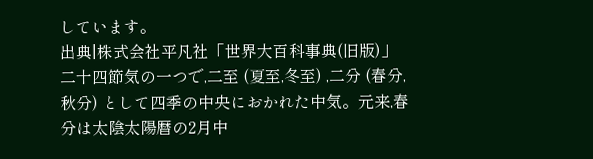しています。
出典|株式会社平凡社「世界大百科事典(旧版)」
二十四節気の一つで,二至 (夏至,冬至) ,二分 (春分,秋分) として四季の中央におかれた中気。元来,春分は太陰太陽暦の2月中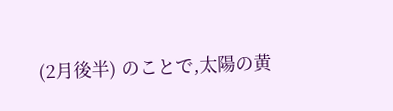(2月後半) のことで,太陽の黄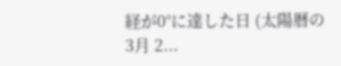経が0°に達した日 (太陽暦の3月 2...